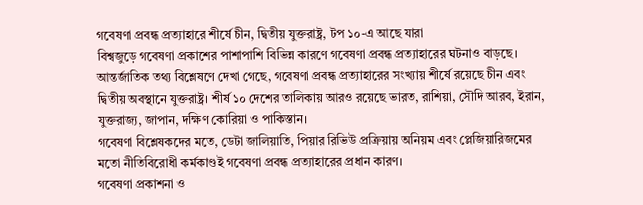গবেষণা প্রবন্ধ প্রত্যাহারে শীর্ষে চীন, দ্বিতীয় যুক্তরাষ্ট্র, টপ ১০-এ আছে যারা
বিশ্বজুড়ে গবেষণা প্রকাশের পাশাপাশি বিভিন্ন কারণে গবেষণা প্রবন্ধ প্রত্যাহারের ঘটনাও বাড়ছে। আন্তর্জাতিক তথ্য বিশ্লেষণে দেখা গেছে, গবেষণা প্রবন্ধ প্রত্যাহারের সংখ্যায় শীর্ষে রয়েছে চীন এবং দ্বিতীয় অবস্থানে যুক্তরাষ্ট্র। শীর্ষ ১০ দেশের তালিকায় আরও রয়েছে ভারত, রাশিয়া, সৌদি আরব, ইরান, যুক্তরাজ্য, জাপান, দক্ষিণ কোরিয়া ও পাকিস্তান।
গবেষণা বিশ্লেষকদের মতে, ডেটা জালিয়াতি, পিয়ার রিভিউ প্রক্রিয়ায় অনিয়ম এবং প্লেজিয়ারিজমের মতো নীতিবিরোধী কর্মকাণ্ডই গবেষণা প্রবন্ধ প্রত্যাহারের প্রধান কারণ।
গবেষণা প্রকাশনা ও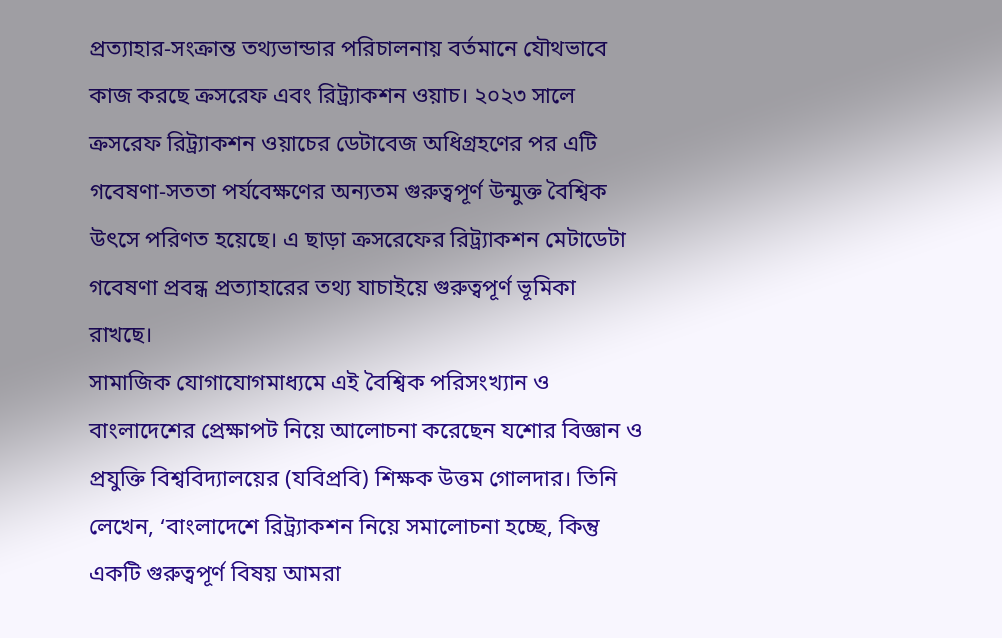প্রত্যাহার-সংক্রান্ত তথ্যভান্ডার পরিচালনায় বর্তমানে যৌথভাবে কাজ করছে ক্রসরেফ এবং রিট্র্যাকশন ওয়াচ। ২০২৩ সালে ক্রসরেফ রিট্র্যাকশন ওয়াচের ডেটাবেজ অধিগ্রহণের পর এটি গবেষণা-সততা পর্যবেক্ষণের অন্যতম গুরুত্বপূর্ণ উন্মুক্ত বৈশ্বিক উৎসে পরিণত হয়েছে। এ ছাড়া ক্রসরেফের রিট্র্যাকশন মেটাডেটা গবেষণা প্রবন্ধ প্রত্যাহারের তথ্য যাচাইয়ে গুরুত্বপূর্ণ ভূমিকা রাখছে।
সামাজিক যোগাযোগমাধ্যমে এই বৈশ্বিক পরিসংখ্যান ও বাংলাদেশের প্রেক্ষাপট নিয়ে আলোচনা করেছেন যশোর বিজ্ঞান ও প্রযুক্তি বিশ্ববিদ্যালয়ের (যবিপ্রবি) শিক্ষক উত্তম গোলদার। তিনি লেখেন, ‘বাংলাদেশে রিট্র্যাকশন নিয়ে সমালোচনা হচ্ছে, কিন্তু একটি গুরুত্বপূর্ণ বিষয় আমরা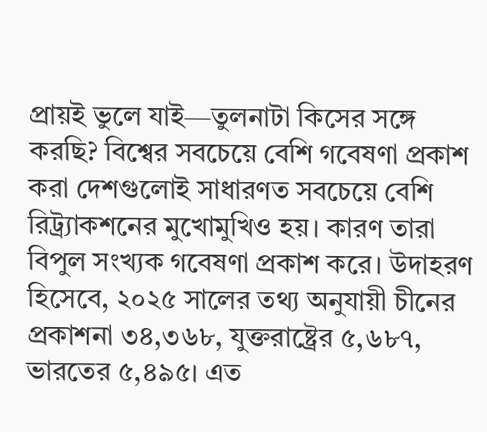প্রায়ই ভুলে যাই—তুলনাটা কিসের সঙ্গে করছি? বিশ্বের সবচেয়ে বেশি গবেষণা প্রকাশ করা দেশগুলোই সাধারণত সবচেয়ে বেশি রিট্র্যাকশনের মুখোমুখিও হয়। কারণ তারা বিপুল সংখ্যক গবেষণা প্রকাশ করে। উদাহরণ হিসেবে, ২০২৫ সালের তথ্য অনুযায়ী চীনের প্রকাশনা ৩৪,৩৬৮, যুক্তরাষ্ট্রের ৫,৬৮৭, ভারতের ৫,৪৯৫। এত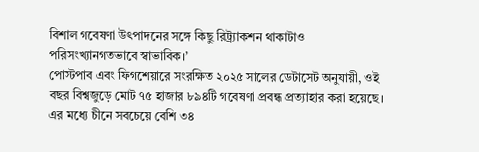বিশাল গবেষণা উৎপাদনের সঙ্গে কিছু রিট্র্যাকশন থাকাটাও পরিসংখ্যানগতভাবে স্বাভাবিক।’
পোস্টপাব এবং ফিগশেয়ারে সংরক্ষিত ২০২৫ সালের ডেটাসেট অনুযায়ী, ওই বছর বিশ্বজুড়ে মোট ৭৫ হাজার ৮৯৪টি গবেষণা প্রবন্ধ প্রত্যাহার করা হয়েছে। এর মধ্যে চীনে সবচেয়ে বেশি ৩৪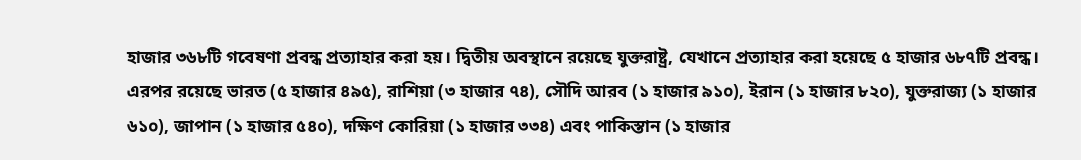হাজার ৩৬৮টি গবেষণা প্রবন্ধ প্রত্যাহার করা হয়। দ্বিতীয় অবস্থানে রয়েছে যুক্তরাষ্ট্র, যেখানে প্রত্যাহার করা হয়েছে ৫ হাজার ৬৮৭টি প্রবন্ধ। এরপর রয়েছে ভারত (৫ হাজার ৪৯৫), রাশিয়া (৩ হাজার ৭৪), সৌদি আরব (১ হাজার ৯১০), ইরান (১ হাজার ৮২০), যুক্তরাজ্য (১ হাজার ৬১০), জাপান (১ হাজার ৫৪০), দক্ষিণ কোরিয়া (১ হাজার ৩৩৪) এবং পাকিস্তান (১ হাজার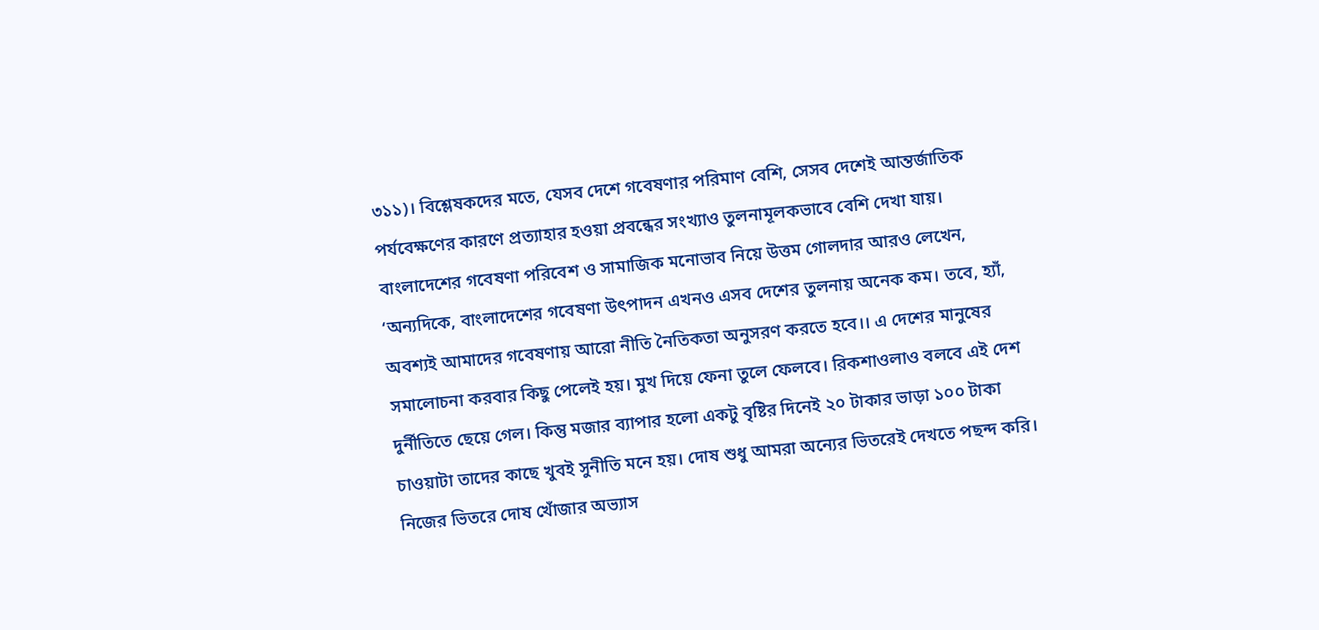৩১১)। বিশ্লেষকদের মতে, যেসব দেশে গবেষণার পরিমাণ বেশি, সেসব দেশেই আন্তর্জাতিক পর্যবেক্ষণের কারণে প্রত্যাহার হওয়া প্রবন্ধের সংখ্যাও তুলনামূলকভাবে বেশি দেখা যায়।
বাংলাদেশের গবেষণা পরিবেশ ও সামাজিক মনোভাব নিয়ে উত্তম গোলদার আরও লেখেন, ‘অন্যদিকে, বাংলাদেশের গবেষণা উৎপাদন এখনও এসব দেশের তুলনায় অনেক কম। তবে, হ্যাঁ, অবশ্যই আমাদের গবেষণায় আরো নীতি নৈতিকতা অনুসরণ করতে হবে।। এ দেশের মানুষের সমালোচনা করবার কিছু পেলেই হয়। মুখ দিয়ে ফেনা তুলে ফেলবে। রিকশাওলাও বলবে এই দেশ দুর্নীতিতে ছেয়ে গেল। কিন্তু মজার ব্যাপার হলো একটু বৃষ্টির দিনেই ২০ টাকার ভাড়া ১০০ টাকা চাওয়াটা তাদের কাছে খুবই সুনীতি মনে হয়। দোষ শুধু আমরা অন্যের ভিতরেই দেখতে পছন্দ করি। নিজের ভিতরে দোষ খোঁজার অভ্যাস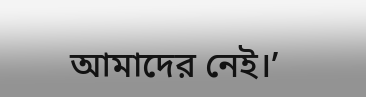আমাদের নেই।’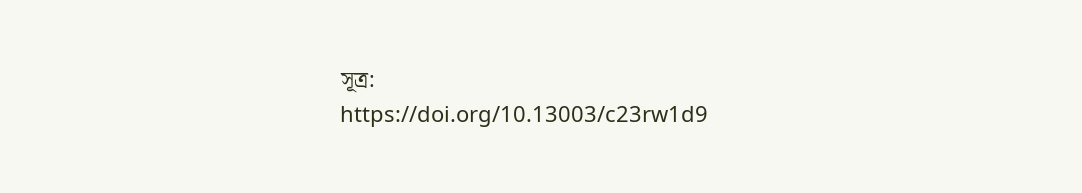সূত্র:
https://doi.org/10.13003/c23rw1d9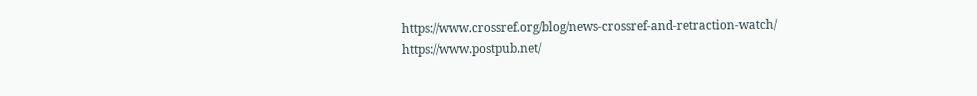https://www.crossref.org/blog/news-crossref-and-retraction-watch/
https://www.postpub.net/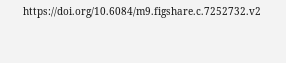https://doi.org/10.6084/m9.figshare.c.7252732.v2